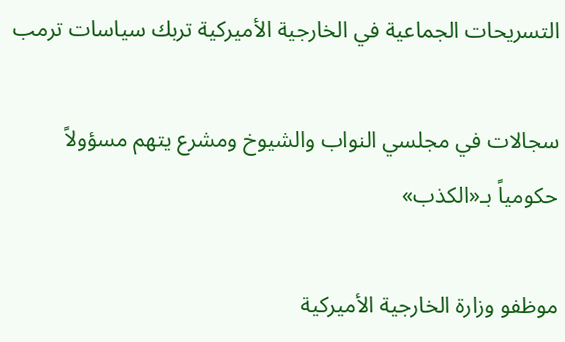التسريحات الجماعية في الخارجية الأميركية تربك سياسات ترمب

سجالات في مجلسي النواب والشيوخ ومشرع يتهم مسؤولاً حكومياً بـ«الكذب»

موظفو وزارة الخارجية الأميركية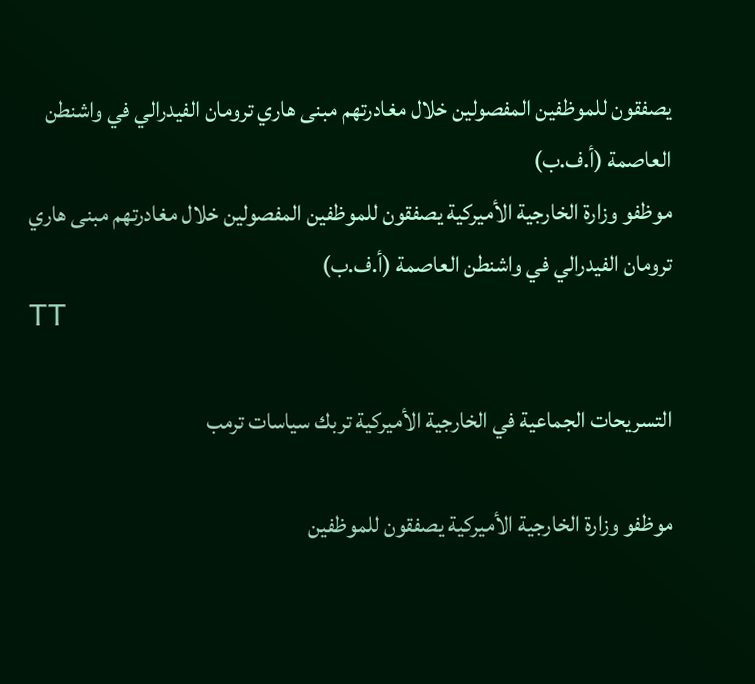يصفقون للموظفين المفصولين خلال مغادرتهم مبنى هاري ترومان الفيدرالي في واشنطن العاصمة (أ.ف.ب)
موظفو وزارة الخارجية الأميركية يصفقون للموظفين المفصولين خلال مغادرتهم مبنى هاري ترومان الفيدرالي في واشنطن العاصمة (أ.ف.ب)
TT

التسريحات الجماعية في الخارجية الأميركية تربك سياسات ترمب

موظفو وزارة الخارجية الأميركية يصفقون للموظفين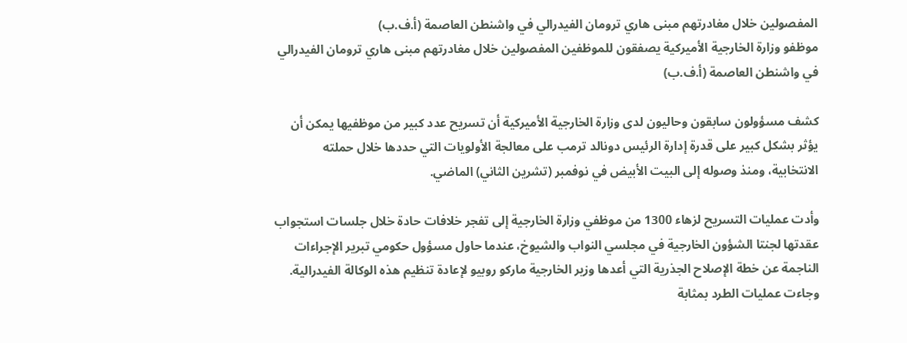المفصولين خلال مغادرتهم مبنى هاري ترومان الفيدرالي في واشنطن العاصمة (أ.ف.ب)
موظفو وزارة الخارجية الأميركية يصفقون للموظفين المفصولين خلال مغادرتهم مبنى هاري ترومان الفيدرالي في واشنطن العاصمة (أ.ف.ب)

كشف مسؤولون سابقون وحاليون لدى وزارة الخارجية الأميركية أن تسريح عدد كبير من موظفيها يمكن أن يؤثر بشكل كبير على قدرة إدارة الرئيس دونالد ترمب على معالجة الأولويات التي حددها خلال حملته الانتخابية، ومنذ وصوله إلى البيت الأبيض في نوفمبر (تشرين الثاني) الماضي.

وأدت عمليات التسريح لزهاء 1300 من موظفي وزارة الخارجية إلى تفجر خلافات حادة خلال جلسات استجواب عقدتها لجنتا الشؤون الخارجية في مجلسي النواب والشيوخ، عندما حاول مسؤول حكومي تبرير الإجراءات الناجمة عن خطة الإصلاح الجذرية التي أعدها وزير الخارجية ماركو روبيو لإعادة تنظيم هذه الوكالة الفيدرالية. وجاءت عمليات الطرد بمثابة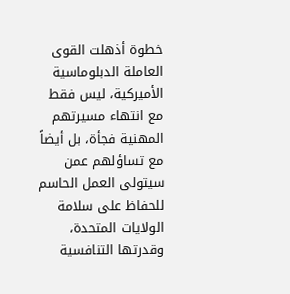خطوة أذهلت القوى العاملة الدبلوماسية الأميركية، ليس فقط مع انتهاء مسيرتهم المهنية فجأة، بل أيضاً مع تساؤلهم عمن سيتولى العمل الحاسم للحفاظ على سلامة الولايات المتحدة، وقدرتها التنافسية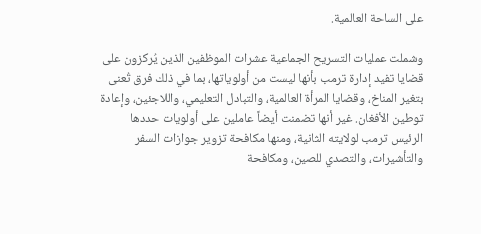على الساحة العالمية.

وشملت عمليات التسريح الجماعية عشرات الموظفين الذين يُركزون على قضايا تفيد إدارة ترمب بأنها ليست من أولوياتها، بما في ذلك فرق تُعنى بتغير المناخ، وقضايا المرأة العالمية، والتبادل التعليمي، واللاجئين، وإعادة توطين الأفغان. غير أنها تضمنت أيضاً عاملين على أولويات حددها الرئيس ترمب لولايته الثانية، ومنها مكافحة تزوير جوازات السفر والتأشيرات، والتصدي للصين، ومكافحة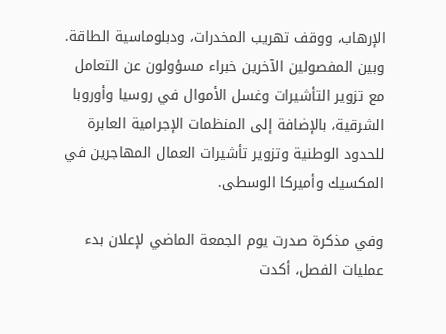الإرهاب، ووقف تهريب المخدرات، ودبلوماسية الطاقة. وبين المفصولين الآخرين خبراء مسؤولون عن التعامل مع تزوير التأشيرات وغسل الأموال في روسيا وأوروبا الشرقية، بالإضافة إلى المنظمات الإجرامية العابرة للحدود الوطنية وتزوير تأشيرات العمال المهاجرين في المكسيك وأميركا الوسطى.

وفي مذكرة صدرت يوم الجمعة الماضي لإعلان بدء عمليات الفصل، أكدت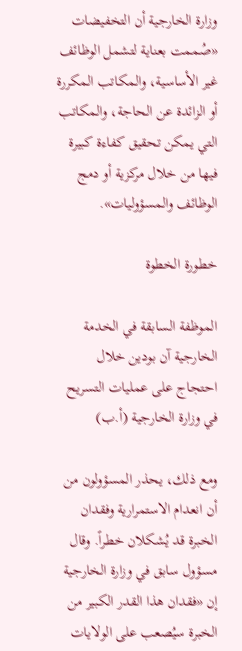وزارة الخارجية أن التخفيضات «صُممت بعناية لتشمل الوظائف غير الأساسية، والمكاتب المكررة أو الزائدة عن الحاجة، والمكاتب التي يمكن تحقيق كفاءة كبيرة فيها من خلال مركزية أو دمج الوظائف والمسؤوليات».

خطورة الخطوة

الموظفة السابقة في الخدمة الخارجية آن بودين خلال احتجاج على عمليات التسريح في وزارة الخارجية (أ.ب)

ومع ذلك، يحذر المسؤولون من أن انعدام الاستمرارية وفقدان الخبرة قد يُشكلان خطراً. وقال مسؤول سابق في وزارة الخارجية إن «فقدان هذا القدر الكبير من الخبرة سيُصعب على الولايات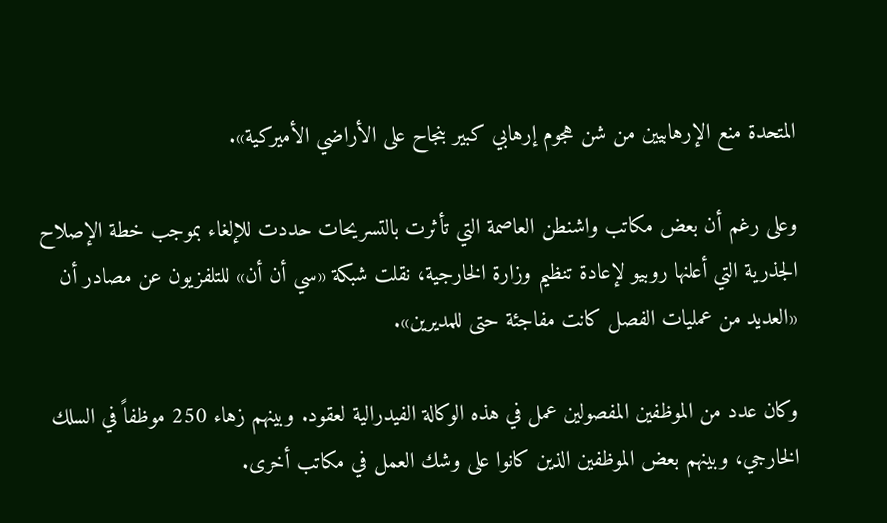المتحدة منع الإرهابيين من شن هجوم إرهابي كبير بنجاح على الأراضي الأميركية».

وعلى رغم أن بعض مكاتب واشنطن العاصمة التي تأثرت بالتسريحات حددت للإلغاء بموجب خطة الإصلاح الجذرية التي أعلنها روبيو لإعادة تنظيم وزارة الخارجية، نقلت شبكة «سي أن أن» للتلفزيون عن مصادر أن «العديد من عمليات الفصل كانت مفاجئة حتى للمديرين».

وكان عدد من الموظفين المفصولين عمل في هذه الوكالة الفيدرالية لعقود. وبينهم زهاء 250 موظفاً في السلك الخارجي، وبينهم بعض الموظفين الذين كانوا على وشك العمل في مكاتب أخرى.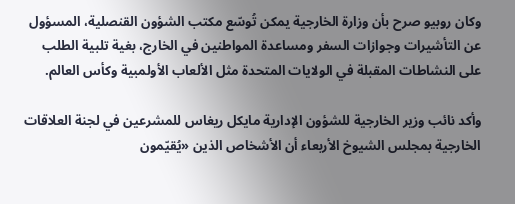وكان روبيو صرح بأن وزارة الخارجية يمكن تُوسّع مكتب الشؤون القنصلية، المسؤول عن التأشيرات وجوازات السفر ومساعدة المواطنين في الخارج، بغية تلبية الطلب على النشاطات المقبلة في الولايات المتحدة مثل الألعاب الأولمبية وكأس العالم.

وأكد نائب وزير الخارجية للشؤون الإدارية مايكل ريغاس للمشرعين في لجنة العلاقات الخارجية بمجلس الشيوخ الأربعاء أن الأشخاص الذين «يُقيّمون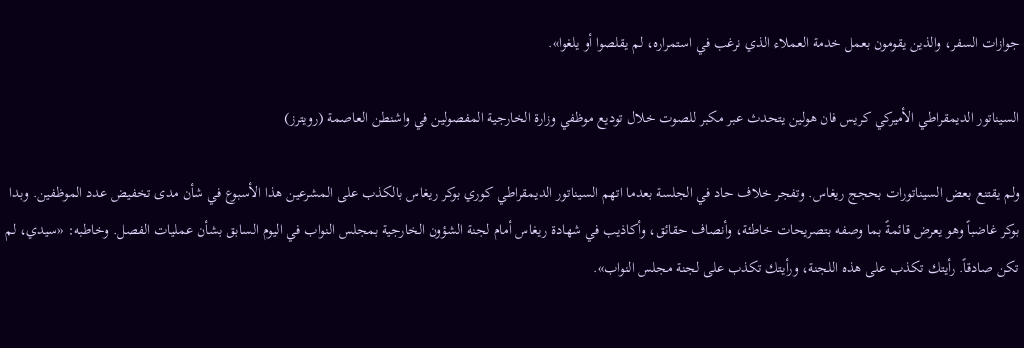جوازات السفر، والذين يقومون بعمل خدمة العملاء الذي نرغب في استمراره، لم يقلصوا أو يلغوا».

السيناتور الديمقراطي الأميركي كريس فان هولين يتحدث عبر مكبر للصوت خلال توديع موظفي وزارة الخارجية المفصولين في واشنطن العاصمة (رويترز)

ولم يقتنع بعض السيناتورات بحجج ريغاس. وتفجر خلاف حاد في الجلسة بعدما اتهم السيناتور الديمقراطي كوري بوكر ريغاس بالكذب على المشرعين هذا الأسبوع في شأن مدى تخفيض عدد الموظفين. وبدا بوكر غاضباً وهو يعرض قائمةً بما وصفه بتصريحات خاطئة، وأنصاف حقائق، وأكاذيب في شهادة ريغاس أمام لجنة الشؤون الخارجية بمجلس النواب في اليوم السابق بشأن عمليات الفصل. وخاطبه: «سيدي، لم تكن صادقاً. رأيتك تكذب على هذه اللجنة، ورأيتك تكذب على لجنة مجلس النواب».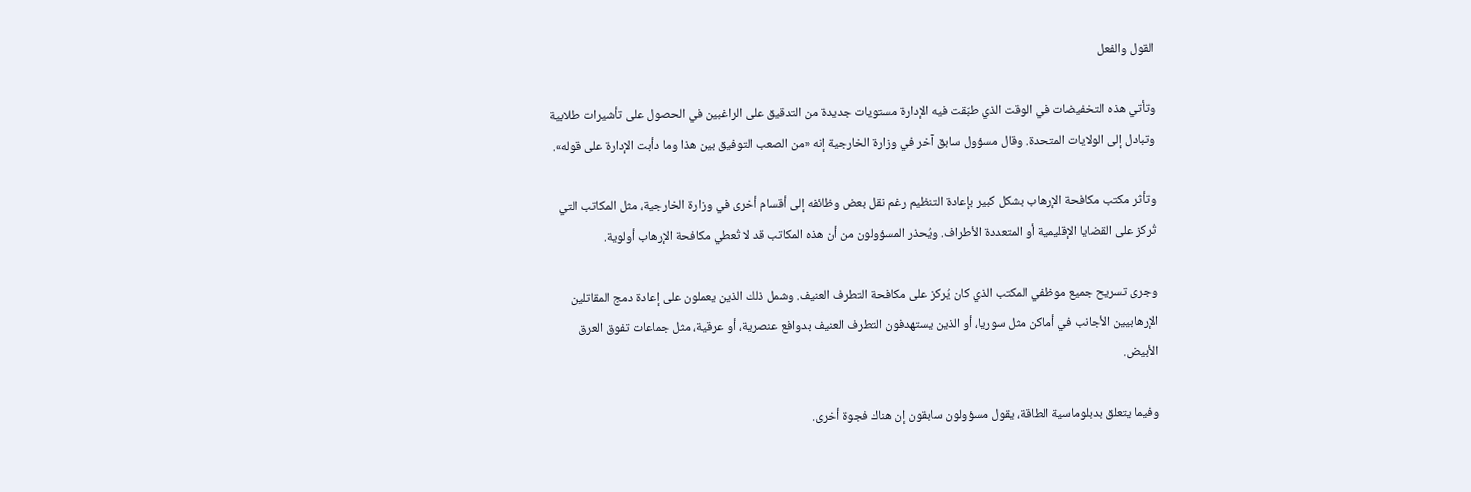القول والفعل

وتأتي هذه التخفيضات في الوقت الذي طبّقت فيه الإدارة مستويات جديدة من التدقيق على الراغبين في الحصول على تأشيرات طلابية وتبادل إلى الولايات المتحدة. وقال مسؤول سابق آخر في وزارة الخارجية إنه «من الصعب التوفيق بين هذا وما دأبت الإدارة على قوله».

وتأثر مكتب مكافحة الإرهاب بشكل كبير بإعادة التنظيم رغم نقل بعض وظائفه إلى أقسام أخرى في وزارة الخارجية، مثل المكاتب التي تُركز على القضايا الإقليمية أو المتعددة الأطراف. ويُحذر المسؤولون من أن هذه المكاتب قد لا تُعطي مكافحة الإرهاب أولوية.

وجرى تسريح جميع موظفي المكتب الذي كان يُركز على مكافحة التطرف العنيف. وشمل ذلك الذين يعملون على إعادة دمج المقاتلين الإرهابيين الأجانب في أماكن مثل سوريا، أو الذين يستهدفون التطرف العنيف بدوافع عنصرية، أو عرقية، مثل جماعات تفوق العرق الأبيض.

وفيما يتعلق بدبلوماسية الطاقة، يقول مسؤولون سابقون إن هناك فجوة أخرى.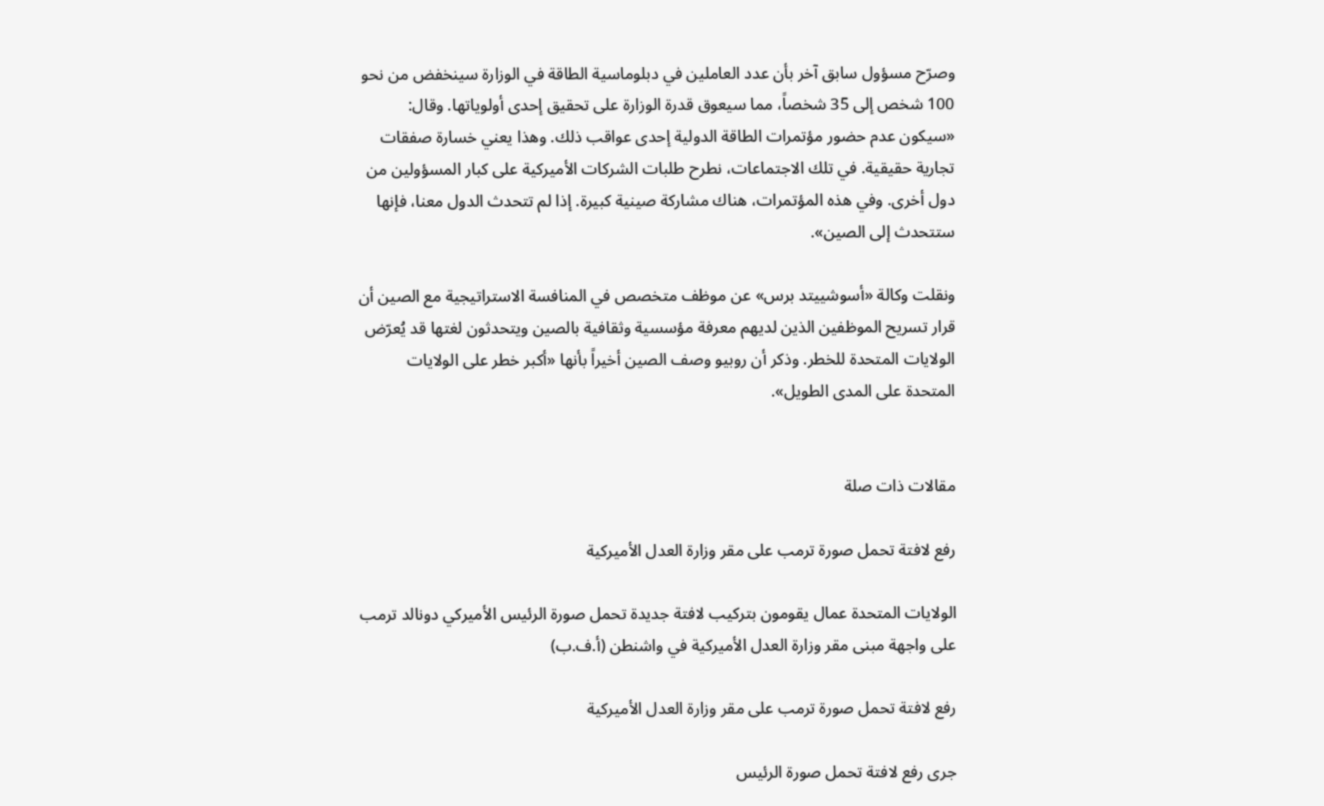وصرّح مسؤول سابق آخر بأن عدد العاملين في دبلوماسية الطاقة في الوزارة سينخفض من نحو 100 شخص إلى 35 شخصاً، مما سيعوق قدرة الوزارة على تحقيق إحدى أولوياتها. وقال: «سيكون عدم حضور مؤتمرات الطاقة الدولية إحدى عواقب ذلك. وهذا يعني خسارة صفقات تجارية حقيقية. في تلك الاجتماعات، نطرح طلبات الشركات الأميركية على كبار المسؤولين من دول أخرى. وفي هذه المؤتمرات، هناك مشاركة صينية كبيرة. إذا لم تتحدث الدول معنا، فإنها ستتحدث إلى الصين».

ونقلت وكالة «أسوشييتد برس» عن موظف متخصص في المنافسة الاستراتيجية مع الصين أن قرار تسريح الموظفين الذين لديهم معرفة مؤسسية وثقافية بالصين ويتحدثون لغتها قد يُعرّض الولايات المتحدة للخطر. وذكر أن روبيو وصف الصين أخيراً بأنها «أكبر خطر على الولايات المتحدة على المدى الطويل».


مقالات ذات صلة

رفع لافتة تحمل صورة ترمب على مقر وزارة العدل الأميركية

الولايات المتحدة عمال يقومون بتركيب لافتة جديدة تحمل صورة الرئيس الأميركي دونالد ترمب على واجهة مبنى مقر وزارة العدل الأميركية في واشنطن (أ.ف.ب)

رفع لافتة تحمل صورة ترمب على مقر وزارة العدل الأميركية

جرى رفع لافتة تحمل صورة الرئيس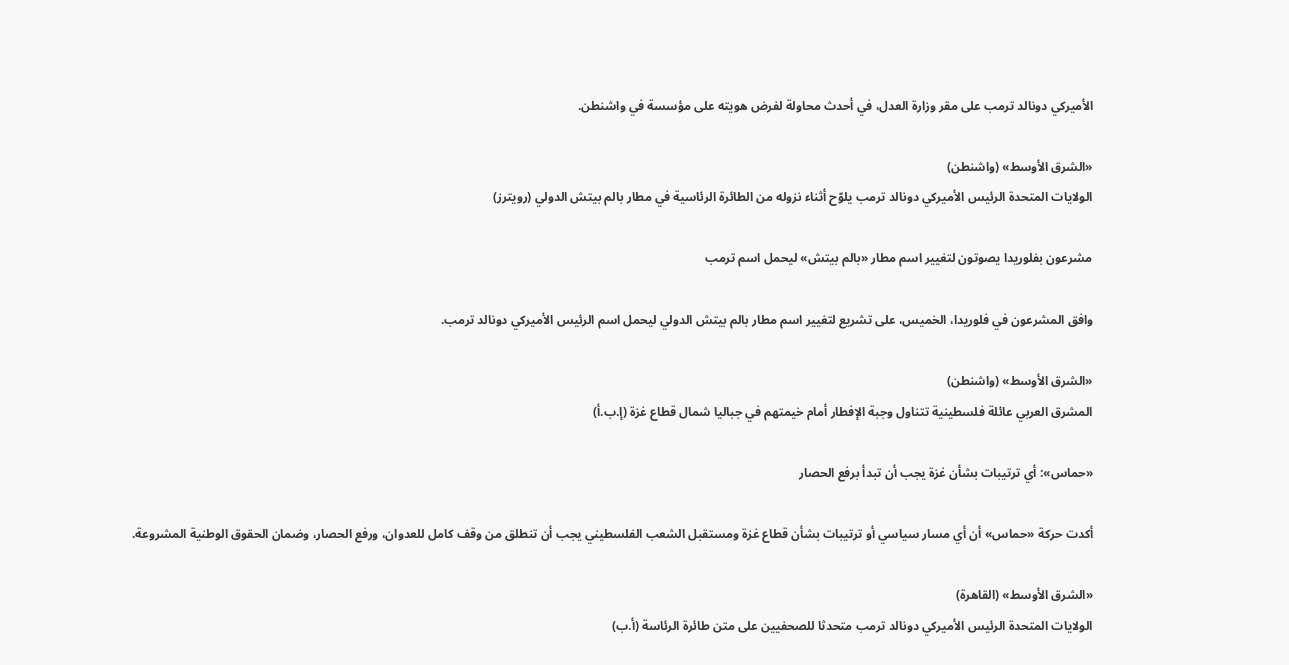الأميركي دونالد ترمب على مقر وزارة العدل، في أحدث محاولة لفرض هويته على مؤسسة في واشنطن.

«الشرق الأوسط» (واشنطن)
الولايات المتحدة الرئيس الأميركي دونالد ترمب يلوّح أثناء نزوله من الطائرة الرئاسية في مطار بالم بيتش الدولي (رويترز)

مشرعون بفلوريدا يصوتون لتغيير اسم مطار «بالم بيتش» ليحمل اسم ترمب

وافق المشرعون في فلوريدا، الخميس، على تشريع لتغيير اسم مطار بالم بيتش الدولي ليحمل اسم الرئيس الأميركي دونالد ترمب.

«الشرق الأوسط» (واشنطن)
المشرق العربي عائلة فلسطينية تتناول وجبة الإفطار أمام خيمتهم في جباليا شمال قطاع غزة (إ.ب.أ)

«حماس»: أي ترتيبات بشأن غزة يجب أن تبدأ برفع الحصار

أكدت حركة «حماس» أن أي مسار سياسي أو ترتيبات بشأن قطاع غزة ومستقبل الشعب الفلسطيني يجب أن تنطلق من وقف كامل للعدوان، ورفع الحصار، وضمان الحقوق الوطنية المشروعة.

«الشرق الأوسط» (القاهرة)
الولايات المتحدة الرئيس الأميركي دونالد ترمب متحدثا للصحفيين على متن طائرة الرئاسة (أ.ب)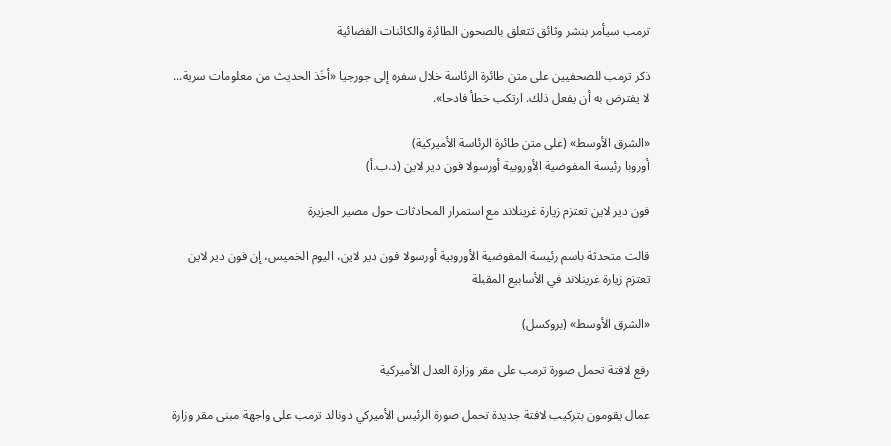ترمب سيأمر بنشر وثائق تتعلق بالصحون الطائرة والكائنات الفضائية

ذكر ترمب للصحفيين على متن طائرة الرئاسة خلال سفره إلى جورجيا «أخَذ الحديث من معلومات سرية... لا يفترض به أن يفعل ذلك. ارتكب خطأ فادحا».

«الشرق الأوسط» (على متن طائرة الرئاسة الأميركية)
أوروبا رئيسة المفوضية الأوروبية أورسولا فون دير لاين (د.ب.أ)

فون دير لاين تعتزم زيارة غرينلاند مع استمرار المحادثات حول مصير الجزيرة

قالت متحدثة باسم رئيسة المفوضية الأوروبية أورسولا فون دير لاين، اليوم الخميس، إن فون دير لاين تعتزم زيارة غرينلاند في الأسابيع المقبلة

«الشرق الأوسط» (بروكسل)

رفع لافتة تحمل صورة ترمب على مقر وزارة العدل الأميركية

عمال يقومون بتركيب لافتة جديدة تحمل صورة الرئيس الأميركي دونالد ترمب على واجهة مبنى مقر وزارة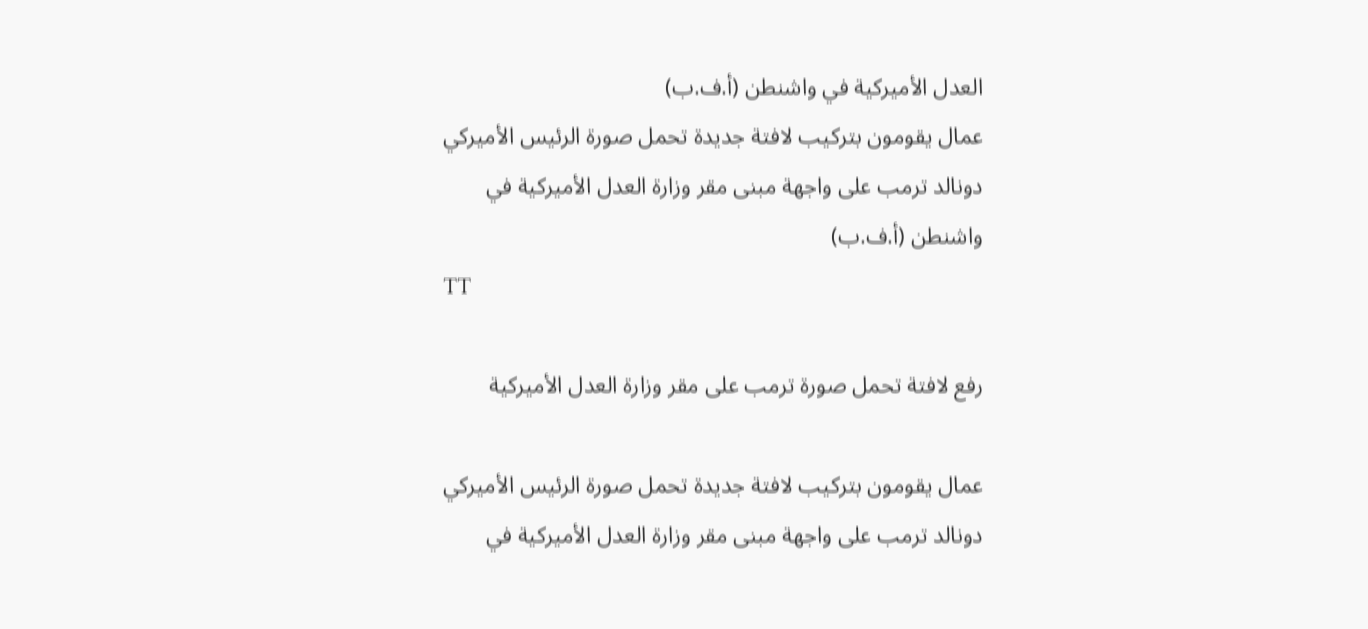العدل الأميركية في واشنطن (أ.ف.ب)
عمال يقومون بتركيب لافتة جديدة تحمل صورة الرئيس الأميركي دونالد ترمب على واجهة مبنى مقر وزارة العدل الأميركية في واشنطن (أ.ف.ب)
TT

رفع لافتة تحمل صورة ترمب على مقر وزارة العدل الأميركية

عمال يقومون بتركيب لافتة جديدة تحمل صورة الرئيس الأميركي دونالد ترمب على واجهة مبنى مقر وزارة العدل الأميركية في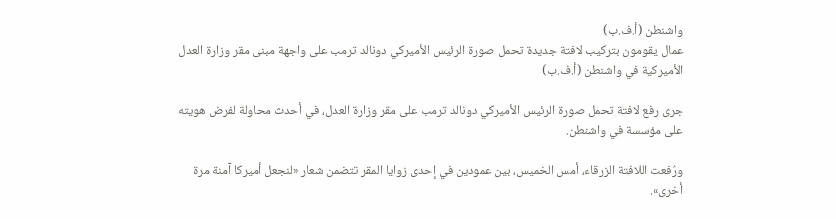واشنطن (أ.ف.ب)
عمال يقومون بتركيب لافتة جديدة تحمل صورة الرئيس الأميركي دونالد ترمب على واجهة مبنى مقر وزارة العدل الأميركية في واشنطن (أ.ف.ب)

جرى رفع لافتة تحمل صورة الرئيس الأميركي دونالد ترمب على مقر وزارة العدل، في أحدث محاولة لفرض هويته على مؤسسة في واشنطن.

ورُفعت اللافتة الزرقاء، أمس الخميس، بين عمودين في إحدى زوايا المقر تتضمن شعار «لنجعل أميركا ‌آمنة مرة أخرى».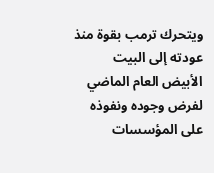ويتحرك ‌ترمب بقوة منذ عودته إلى البيت الأبيض العام الماضي لفرض وجوده ونفوذه على المؤسسات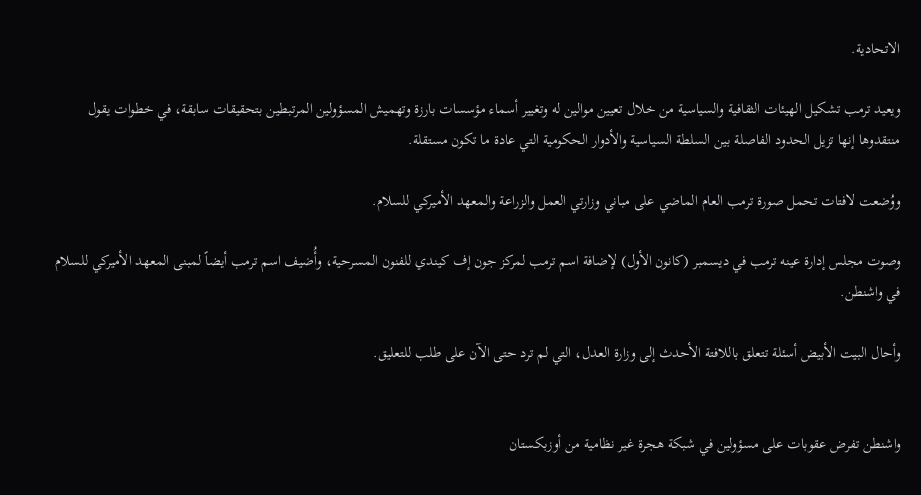الاتحادية.

ويعيد ترمب تشكيل الهيئات الثقافية والسياسية من خلال تعيين موالين له وتغيير أسماء مؤسسات بارزة وتهميش المسؤولين ‌المرتبطين بتحقيقات ‌سابقة، في خطوات يقول منتقدوها إنها ‌تزيل الحدود الفاصلة بين السلطة ‌السياسية والأدوار الحكومية التي عادة ما تكون مستقلة.

ووُضعت لافتات تحمل صورة ترمب العام الماضي على ‌مباني وزارتي العمل والزراعة والمعهد الأميركي للسلام.

وصوت مجلس إدارة عينه ترمب في ديسمبر (كانون الأول) لإضافة اسم ترمب لمركز جون إف كيندي للفنون المسرحية، وأُضيف اسم ترمب أيضاً لمبنى المعهد الأميركي للسلام في واشنطن.

وأحال البيت الأبيض أسئلة تتعلق باللافتة الأحدث إلى وزارة العدل، التي لم ترد حتى الآن على طلب للتعليق.


واشنطن تفرض عقوبات على مسؤولين في شبكة هجرة غير نظامية من أوزبكستان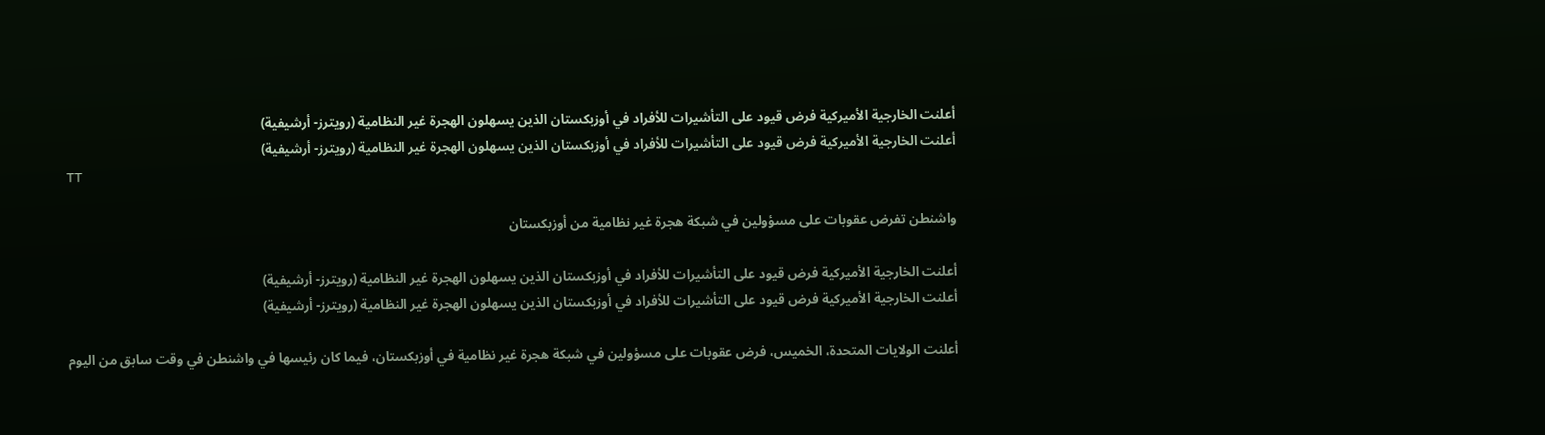أعلنت الخارجية الأميركية فرض قيود على التأشيرات للأفراد في أوزبكستان الذين يسهلون الهجرة غير النظامية (رويترز- أرشيفية)
أعلنت الخارجية الأميركية فرض قيود على التأشيرات للأفراد في أوزبكستان الذين يسهلون الهجرة غير النظامية (رويترز- أرشيفية)
TT

واشنطن تفرض عقوبات على مسؤولين في شبكة هجرة غير نظامية من أوزبكستان

أعلنت الخارجية الأميركية فرض قيود على التأشيرات للأفراد في أوزبكستان الذين يسهلون الهجرة غير النظامية (رويترز- أرشيفية)
أعلنت الخارجية الأميركية فرض قيود على التأشيرات للأفراد في أوزبكستان الذين يسهلون الهجرة غير النظامية (رويترز- أرشيفية)

أعلنت الولايات المتحدة، الخميس، فرض عقوبات على مسؤولين في شبكة هجرة غير نظامية في أوزبكستان، فيما كان رئيسها في واشنطن في وقت سابق من اليوم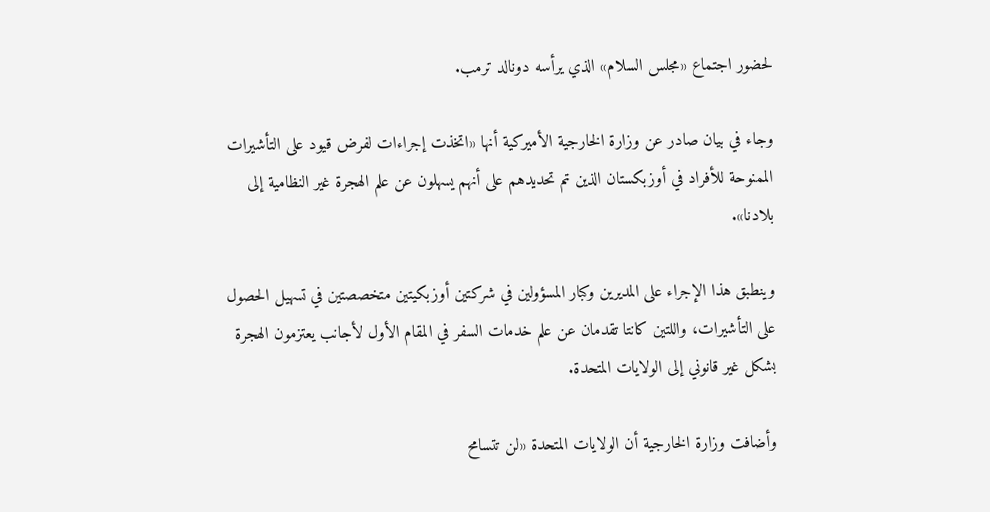لحضور اجتماع «مجلس السلام» الذي يرأسه دونالد ترمب.

وجاء في بيان صادر عن وزارة الخارجية الأميركية أنها «اتخذت إجراءات لفرض قيود على التأشيرات الممنوحة للأفراد في أوزبكستان الذين تم تحديدهم على أنهم يسهلون عن علم الهجرة غير النظامية إلى بلادنا».

وينطبق هذا الإجراء على المديرين وكبار المسؤولين في شركتين أوزبكيتين متخصصتين في تسهيل الحصول على التأشيرات، واللتين كانتا تقدمان عن علم خدمات السفر في المقام الأول لأجانب يعتزمون الهجرة بشكل غير قانوني إلى الولايات المتحدة.

وأضافت وزارة الخارجية أن الولايات المتحدة «لن تتسامح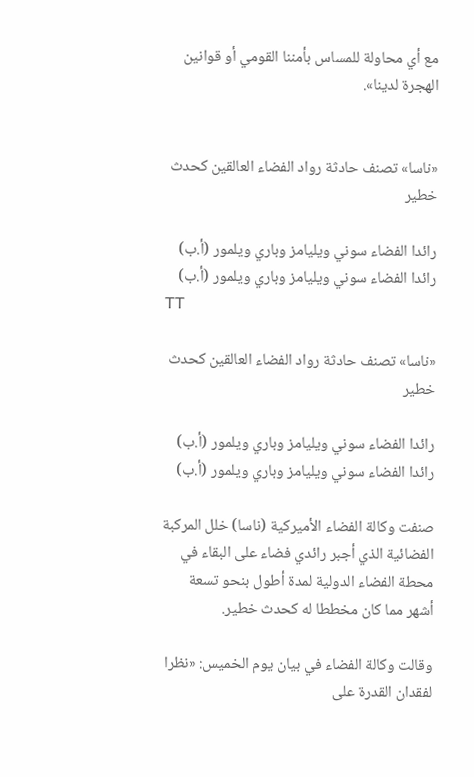مع أي محاولة للمساس بأمننا القومي أو قوانين الهجرة لدينا».


«ناسا» تصنف حادثة رواد الفضاء العالقين كحدث خطير

رائدا الفضاء سوني ويليامز وباري ويلمور (أ.ب)
رائدا الفضاء سوني ويليامز وباري ويلمور (أ.ب)
TT

«ناسا» تصنف حادثة رواد الفضاء العالقين كحدث خطير

رائدا الفضاء سوني ويليامز وباري ويلمور (أ.ب)
رائدا الفضاء سوني ويليامز وباري ويلمور (أ.ب)

صنفت وكالة الفضاء الأميركية (ناسا) خلل المركبة الفضائية الذي أجبر رائدي فضاء على البقاء في محطة الفضاء الدولية لمدة أطول بنحو تسعة أشهر مما كان مخططا له كحدث خطير.

وقالت وكالة الفضاء في بيان يوم الخميس: «نظرا لفقدان القدرة على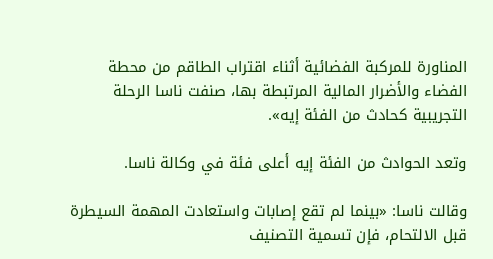المناورة للمركبة الفضائية أثناء اقتراب الطاقم من محطة الفضاء والأضرار المالية المرتبطة بها، صنفت ناسا الرحلة التجريبية كحادث من الفئة إيه».

وتعد الحوادث من الفئة إيه أعلى فئة في وكالة ناسا.

وقالت ناسا: «بينما لم تقع إصابات واستعادت المهمة السيطرة قبل الالتحام، فإن تسمية التصنيف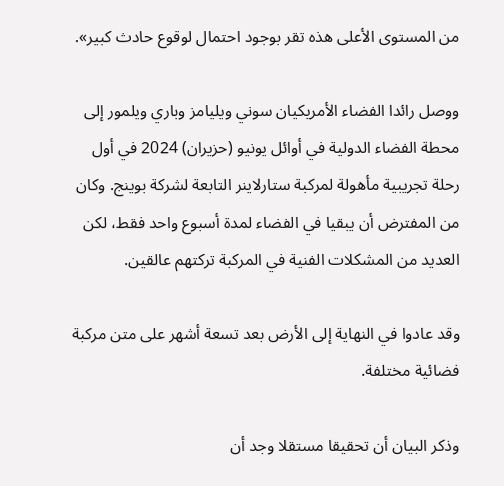من المستوى الأعلى هذه تقر بوجود احتمال لوقوع حادث كبير».

ووصل رائدا الفضاء الأمريكيان سوني ويليامز وباري ويلمور إلى محطة الفضاء الدولية في أوائل يونيو (حزيران) 2024 في أول رحلة تجريبية مأهولة لمركبة ستارلاينر التابعة لشركة بوينج. وكان من المفترض أن يبقيا في الفضاء لمدة أسبوع واحد فقط، لكن العديد من المشكلات الفنية في المركبة تركتهم عالقين.

وقد عادوا في النهاية إلى الأرض بعد تسعة أشهر على متن مركبة فضائية مختلفة.

وذكر البيان أن تحقيقا مستقلا وجد أن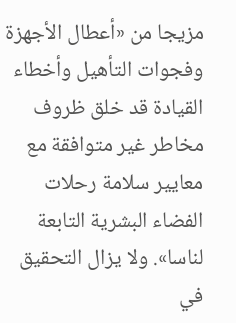مزيجا من «أعطال الأجهزة وفجوات التأهيل وأخطاء القيادة قد خلق ظروف مخاطر غير متوافقة مع معايير سلامة رحلات الفضاء البشرية التابعة لناسا». ولا يزال التحقيق في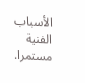الأسباب الفنية مستمرا.